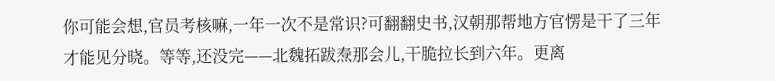你可能会想,官员考核嘛,一年一次不是常识?可翻翻史书,汉朝那帮地方官愣是干了三年才能见分晓。等等,还没完——北魏拓跋焘那会儿,干脆拉长到六年。更离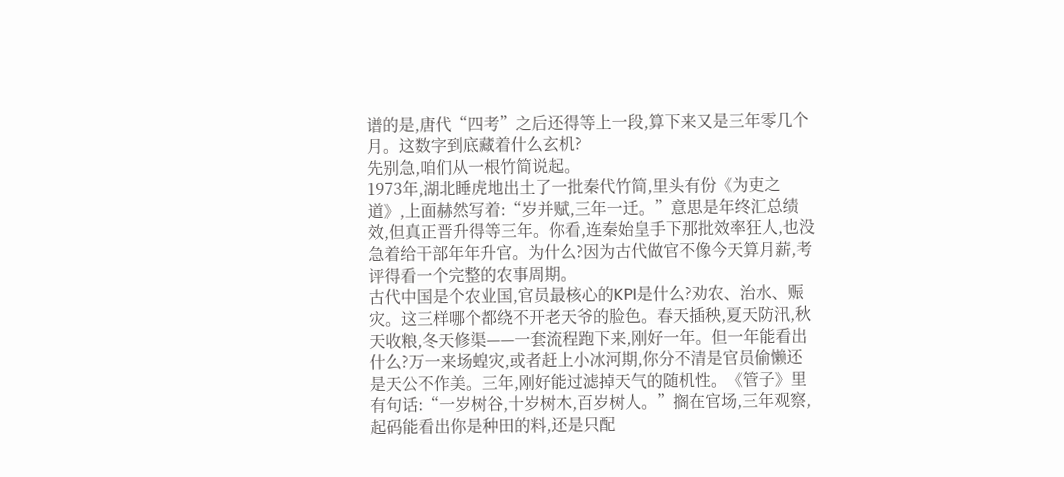谱的是,唐代“四考”之后还得等上一段,算下来又是三年零几个月。这数字到底藏着什么玄机?
先别急,咱们从一根竹简说起。
1973年,湖北睡虎地出土了一批秦代竹简,里头有份《为吏之道》,上面赫然写着:“岁并赋,三年一迁。”意思是年终汇总绩效,但真正晋升得等三年。你看,连秦始皇手下那批效率狂人,也没急着给干部年年升官。为什么?因为古代做官不像今天算月薪,考评得看一个完整的农事周期。
古代中国是个农业国,官员最核心的KPI是什么?劝农、治水、赈灾。这三样哪个都绕不开老天爷的脸色。春天插秧,夏天防汛,秋天收粮,冬天修渠——一套流程跑下来,刚好一年。但一年能看出什么?万一来场蝗灾,或者赶上小冰河期,你分不清是官员偷懒还是天公不作美。三年,刚好能过滤掉天气的随机性。《管子》里有句话:“一岁树谷,十岁树木,百岁树人。”搁在官场,三年观察,起码能看出你是种田的料,还是只配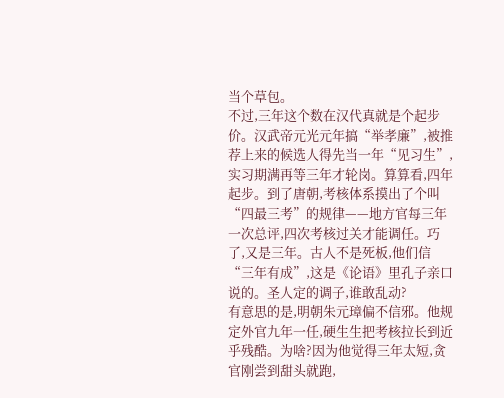当个草包。
不过,三年这个数在汉代真就是个起步价。汉武帝元光元年搞“举孝廉”,被推荐上来的候选人得先当一年“见习生”,实习期满再等三年才轮岗。算算看,四年起步。到了唐朝,考核体系摸出了个叫“四最三考”的规律——地方官每三年一次总评,四次考核过关才能调任。巧了,又是三年。古人不是死板,他们信“三年有成”,这是《论语》里孔子亲口说的。圣人定的调子,谁敢乱动?
有意思的是,明朝朱元璋偏不信邪。他规定外官九年一任,硬生生把考核拉长到近乎残酷。为啥?因为他觉得三年太短,贪官刚尝到甜头就跑,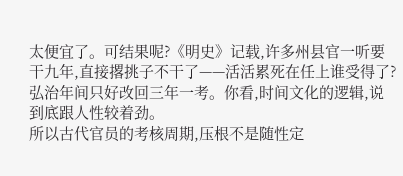太便宜了。可结果呢?《明史》记载,许多州县官一听要干九年,直接撂挑子不干了——活活累死在任上谁受得了?弘治年间只好改回三年一考。你看,时间文化的逻辑,说到底跟人性较着劲。
所以古代官员的考核周期,压根不是随性定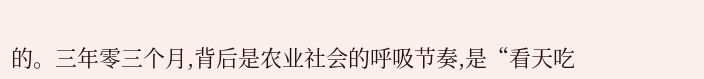的。三年零三个月,背后是农业社会的呼吸节奏,是“看天吃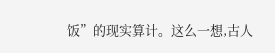饭”的现实算计。这么一想,古人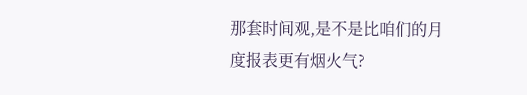那套时间观,是不是比咱们的月度报表更有烟火气?